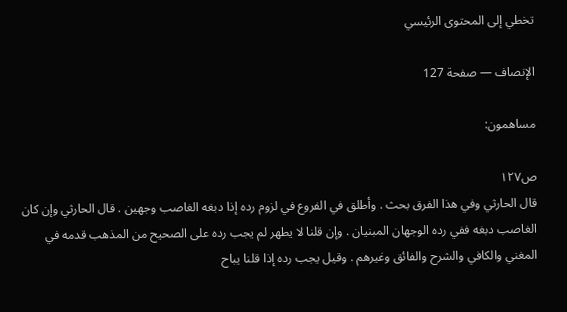تخطي إلى المحتوى الرئيسي

الإنصاف — صفحة 127

مساهمون:

ص١٢٧
قال الحارثي وفي هذا الفرق بحث . وأطلق في الفروع في لزوم رده إذا دبغه الغاصب وجهين . قال الحارثي وإن كان الغاصب دبغه ففي رده الوجهان المبنيان . وإن قلنا لا يطهر لم يجب رده على الصحيح من المذهب قدمه في المغني والكافي والشرح والفائق وغيرهم . وقيل يجب رده إذا قلنا يباح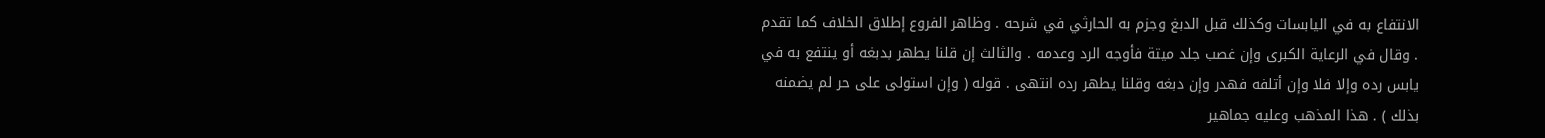الانتفاع به في اليابسات وكذلك قبل الدبغ وجزم به الحارثي في شرحه . وظاهر الفروع إطلاق الخلاف كما تقدم . وقال في الرعاية الكبرى وإن غصب جلد ميتة فأوجه الرد وعدمه . والثالث إن قلنا يطهر بدبغه أو ينتفع به في يابس رده وإلا فلا وإن أتلفه فهدر وإن دبغه وقلنا يطهر رده انتهى . قوله ( وإن استولى على حر لم يضمنه بذلك ) . هذا المذهب وعليه جماهير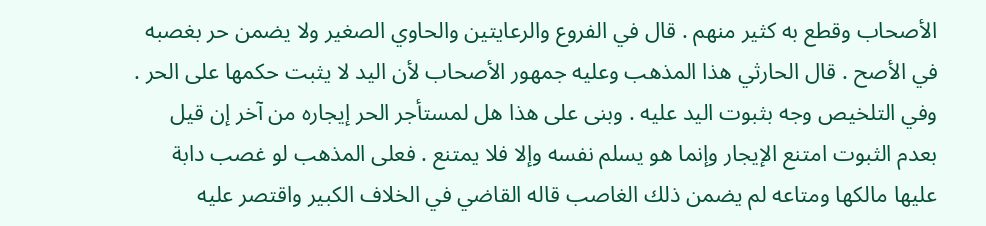الأصحاب وقطع به كثير منهم . قال في الفروع والرعايتين والحاوي الصغير ولا يضمن حر بغصبه في الأصح . قال الحارثي هذا المذهب وعليه جمهور الأصحاب لأن اليد لا يثبت حكمها على الحر . وفي التلخيص وجه بثبوت اليد عليه . وبنى على هذا هل لمستأجر الحر إيجاره من آخر إن قيل بعدم الثبوت امتنع الإيجار وإنما هو يسلم نفسه وإلا فلا يمتنع . فعلى المذهب لو غصب دابة عليها مالكها ومتاعه لم يضمن ذلك الغاصب قاله القاضي في الخلاف الكبير واقتصر عليه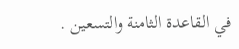في القاعدة الثامنة والتسعين .